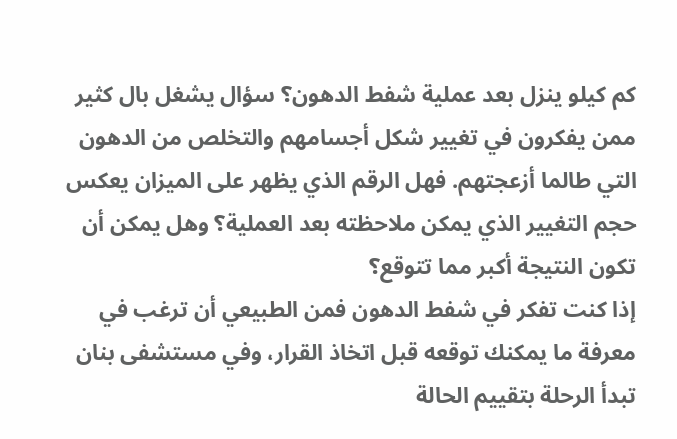كم كيلو ينزل بعد عملية شفط الدهون؟ سؤال يشغل بال كثير ممن يفكرون في تغيير شكل أجسامهم والتخلص من الدهون التي طالما أزعجتهم. فهل الرقم الذي يظهر على الميزان يعكس حجم التغيير الذي يمكن ملاحظته بعد العملية؟ وهل يمكن أن تكون النتيجة أكبر مما تتوقع؟
إذا كنت تفكر في شفط الدهون فمن الطبيعي أن ترغب في معرفة ما يمكنك توقعه قبل اتخاذ القرار، وفي مستشفى بنان تبدأ الرحلة بتقييم الحالة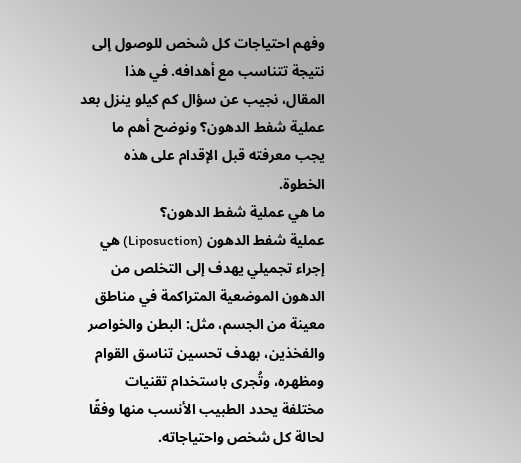وفهم احتياجات كل شخص للوصول إلى نتيجة تتناسب مع أهدافه. في هذا المقال، نجيب عن سؤال كم كيلو ينزل بعد عملية شفط الدهون؟ ونوضح أهم ما يجب معرفته قبل الإقدام على هذه الخطوة.
ما هي عملية شفط الدهون؟
عملية شفط الدهون (Liposuction) هي إجراء تجميلي يهدف إلى التخلص من الدهون الموضعية المتراكمة في مناطق معينة من الجسم، مثل: البطن والخواصر والفخذين، بهدف تحسين تناسق القوام ومظهره، وتُجرى باستخدام تقنيات مختلفة يحدد الطبيب الأنسب منها وفقًا لحالة كل شخص واحتياجاته.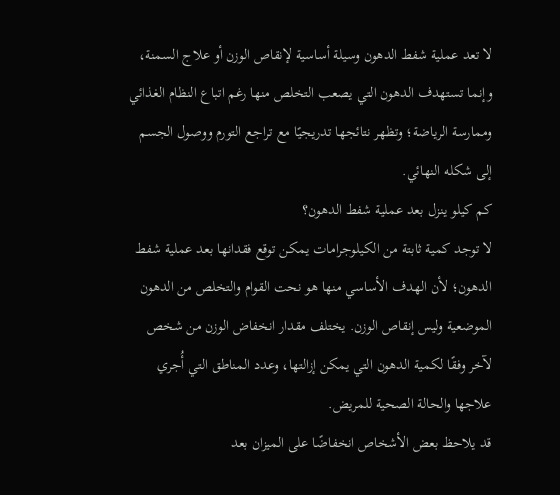لا تعد عملية شفط الدهون وسيلة أساسية لإنقاص الوزن أو علاج السمنة، وإنما تستهدف الدهون التي يصعب التخلص منها رغم اتباع النظام الغذائي وممارسة الرياضة؛ وتظهر نتائجها تدريجيًا مع تراجع التورم ووصول الجسم إلى شكله النهائي.
كم كيلو ينزل بعد عملية شفط الدهون؟
لا توجد كمية ثابتة من الكيلوجرامات يمكن توقع فقدانها بعد عملية شفط الدهون؛ لأن الهدف الأساسي منها هو نحت القوام والتخلص من الدهون الموضعية وليس إنقاص الوزن. يختلف مقدار انخفاض الوزن من شخص لآخر وفقًا لكمية الدهون التي يمكن إزالتها، وعدد المناطق التي أُجري علاجها والحالة الصحية للمريض.
قد يلاحظ بعض الأشخاص انخفاضًا على الميزان بعد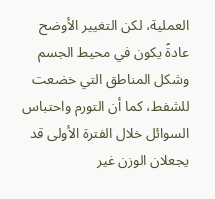العملية، لكن التغيير الأوضح عادةً يكون في محيط الجسم وشكل المناطق التي خضعت للشفط، كما أن التورم واحتباس السوائل خلال الفترة الأولى قد يجعلان الوزن غير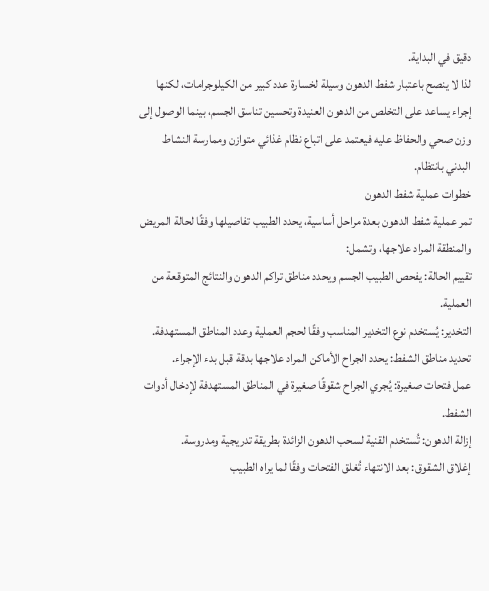دقيق في البداية.
لذا لا ينصح باعتبار شفط الدهون وسيلة لخسارة عدد كبير من الكيلوجرامات، لكنها إجراء يساعد على التخلص من الدهون العنيدة وتحسين تناسق الجسم، بينما الوصول إلى وزن صحي والحفاظ عليه فيعتمد على اتباع نظام غذائي متوازن وممارسة النشاط البدني بانتظام.
خطوات عملية شفط الدهون
تمر عملية شفط الدهون بعدة مراحل أساسية، يحدد الطبيب تفاصيلها وفقًا لحالة المريض والمنطقة المراد علاجها، وتشمل:
تقييم الحالة: يفحص الطبيب الجسم ويحدد مناطق تراكم الدهون والنتائج المتوقعة من العملية.
التخدير: يُستخدم نوع التخدير المناسب وفقًا لحجم العملية وعدد المناطق المستهدفة.
تحديد مناطق الشفط: يحدد الجراح الأماكن المراد علاجها بدقة قبل بدء الإجراء.
عمل فتحات صغيرة: يُجري الجراح شقوقًا صغيرة في المناطق المستهدفة لإدخال أدوات الشفط.
إزالة الدهون: تُستخدم القنية لسحب الدهون الزائدة بطريقة تدريجية ومدروسة.
إغلاق الشقوق: بعد الانتهاء تُغلق الفتحات وفقًا لما يراه الطبيب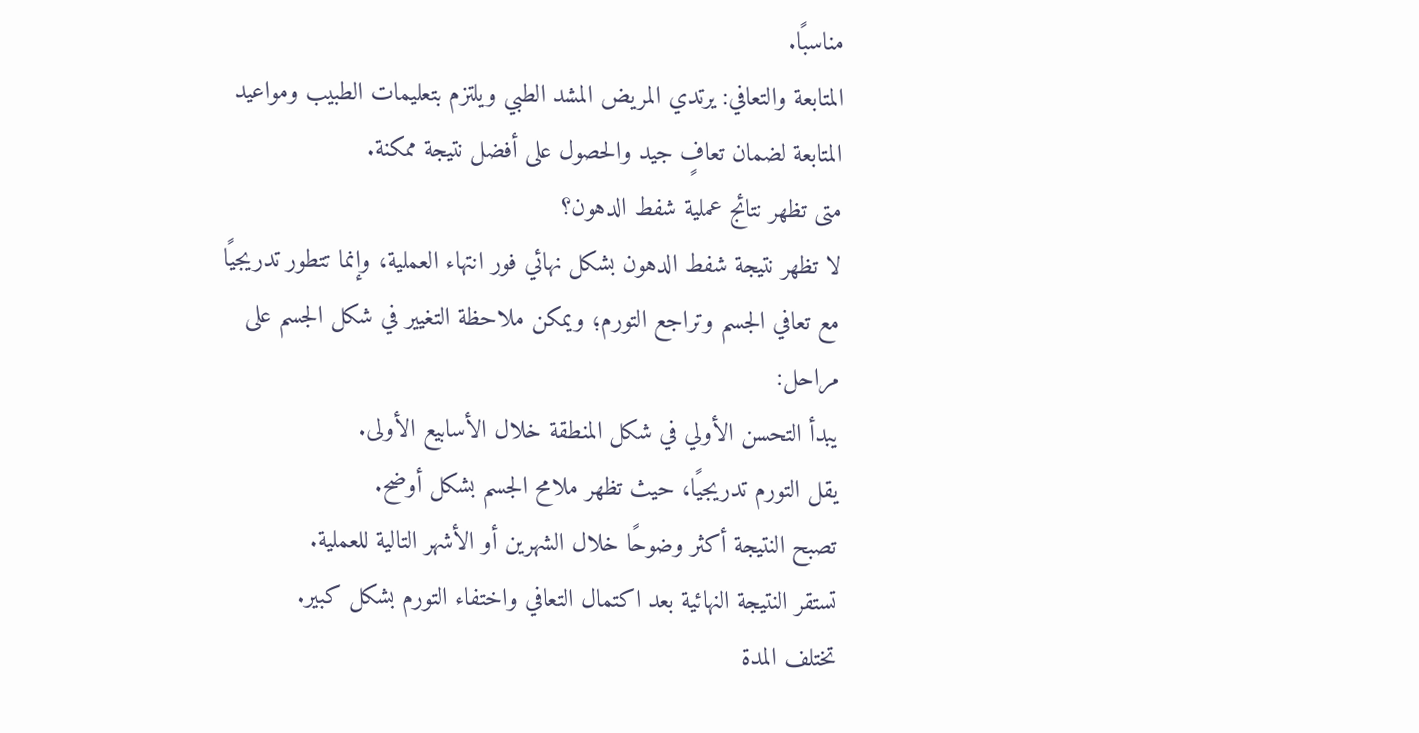مناسبًا.
المتابعة والتعافي: يرتدي المريض المشد الطبي ويلتزم بتعليمات الطبيب ومواعيد المتابعة لضمان تعافٍ جيد والحصول على أفضل نتيجة ممكنة.
متى تظهر نتائج عملية شفط الدهون؟
لا تظهر نتيجة شفط الدهون بشكل نهائي فور انتهاء العملية، وإنما تتطور تدريجيًا مع تعافي الجسم وتراجع التورم؛ ويمكن ملاحظة التغيير في شكل الجسم على مراحل:
يبدأ التحسن الأولي في شكل المنطقة خلال الأسابيع الأولى.
يقل التورم تدريجيًا، حيث تظهر ملامح الجسم بشكل أوضح.
تصبح النتيجة أكثر وضوحًا خلال الشهرين أو الأشهر التالية للعملية.
تستقر النتيجة النهائية بعد اكتمال التعافي واختفاء التورم بشكل كبير.
تختلف المدة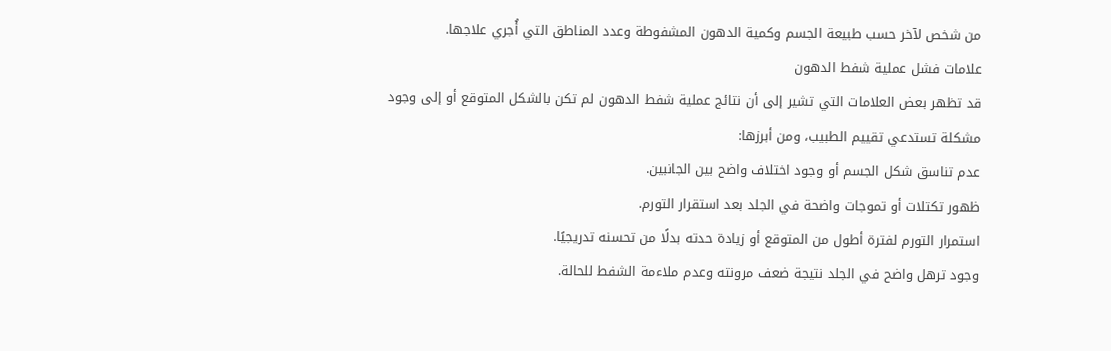من شخص لآخر حسب طبيعة الجسم وكمية الدهون المشفوطة وعدد المناطق التي أُجري علاجها.
علامات فشل عملية شفط الدهون
قد تظهر بعض العلامات التي تشير إلى أن نتائج عملية شفط الدهون لم تكن بالشكل المتوقع أو إلى وجود مشكلة تستدعي تقييم الطبيب، ومن أبرزها:
عدم تناسق شكل الجسم أو وجود اختلاف واضح بين الجانبين.
ظهور تكتلات أو تموجات واضحة في الجلد بعد استقرار التورم.
استمرار التورم لفترة أطول من المتوقع أو زيادة حدته بدلًا من تحسنه تدريجيًا.
وجود ترهل واضح في الجلد نتيجة ضعف مرونته وعدم ملاءمة الشفط للحالة.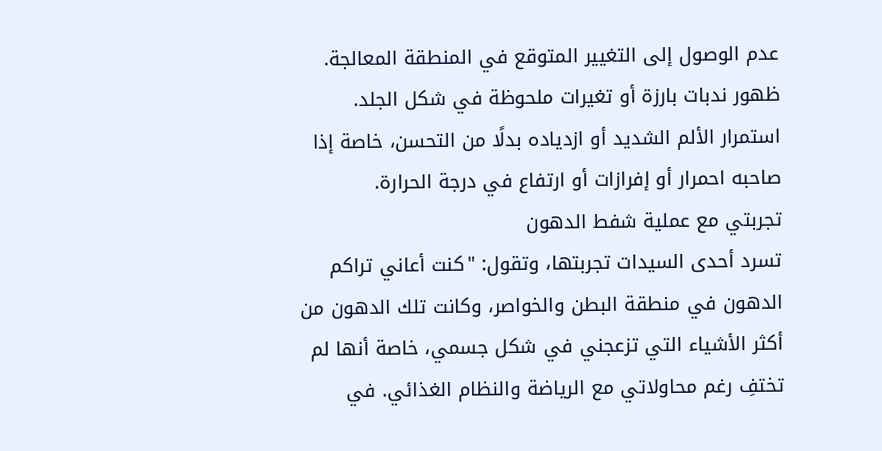عدم الوصول إلى التغيير المتوقع في المنطقة المعالجة.
ظهور ندبات بارزة أو تغيرات ملحوظة في شكل الجلد.
استمرار الألم الشديد أو ازدياده بدلًا من التحسن، خاصة إذا صاحبه احمرار أو إفرازات أو ارتفاع في درجة الحرارة.
تجربتي مع عملية شفط الدهون
تسرد أحدى السيدات تجربتها، وتقول: "كنت أعاني تراكم الدهون في منطقة البطن والخواصر، وكانت تلك الدهون من أكثر الأشياء التي تزعجني في شكل جسمي، خاصة أنها لم تختفِ رغم محاولاتي مع الرياضة والنظام الغذائي. في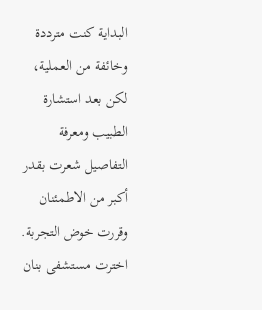البداية كنت مترددة وخائفة من العملية، لكن بعد استشارة الطبيب ومعرفة التفاصيل شعرت بقدر أكبر من الاطمئنان وقررت خوض التجربة.
اخترت مستشفى بنان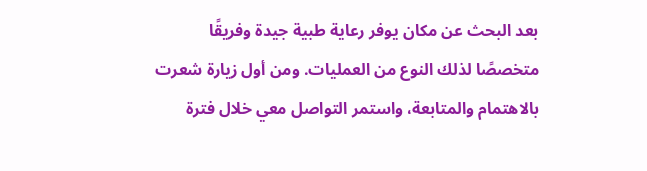بعد البحث عن مكان يوفر رعاية طبية جيدة وفريقًا متخصصًا لذلك النوع من العمليات. ومن أول زيارة شعرت بالاهتمام والمتابعة، واستمر التواصل معي خلال فترة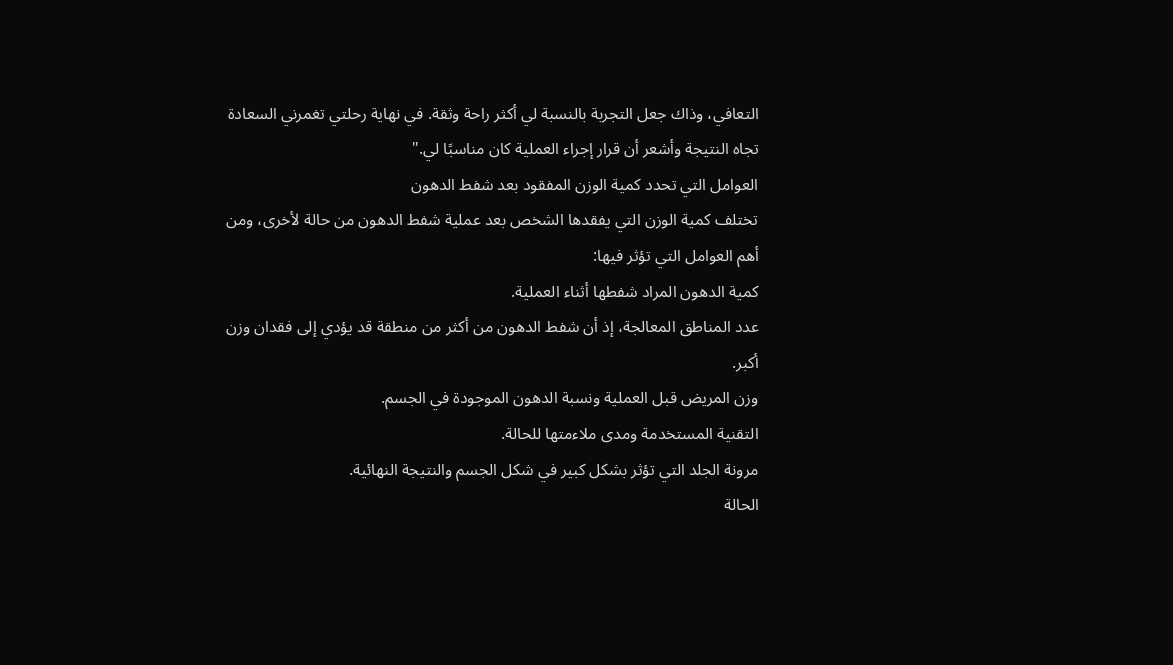التعافي، وذاك جعل التجربة بالنسبة لي أكثر راحة وثقة. في نهاية رحلتي تغمرني السعادة تجاه النتيجة وأشعر أن قرار إجراء العملية كان مناسبًا لي."
العوامل التي تحدد كمية الوزن المفقود بعد شفط الدهون
تختلف كمية الوزن التي يفقدها الشخص بعد عملية شفط الدهون من حالة لأخرى، ومن أهم العوامل التي تؤثر فيها:
كمية الدهون المراد شفطها أثناء العملية.
عدد المناطق المعالجة، إذ أن شفط الدهون من أكثر من منطقة قد يؤدي إلى فقدان وزن أكبر.
وزن المريض قبل العملية ونسبة الدهون الموجودة في الجسم.
التقنية المستخدمة ومدى ملاءمتها للحالة.
مرونة الجلد التي تؤثر بشكل كبير في شكل الجسم والنتيجة النهائية.
الحالة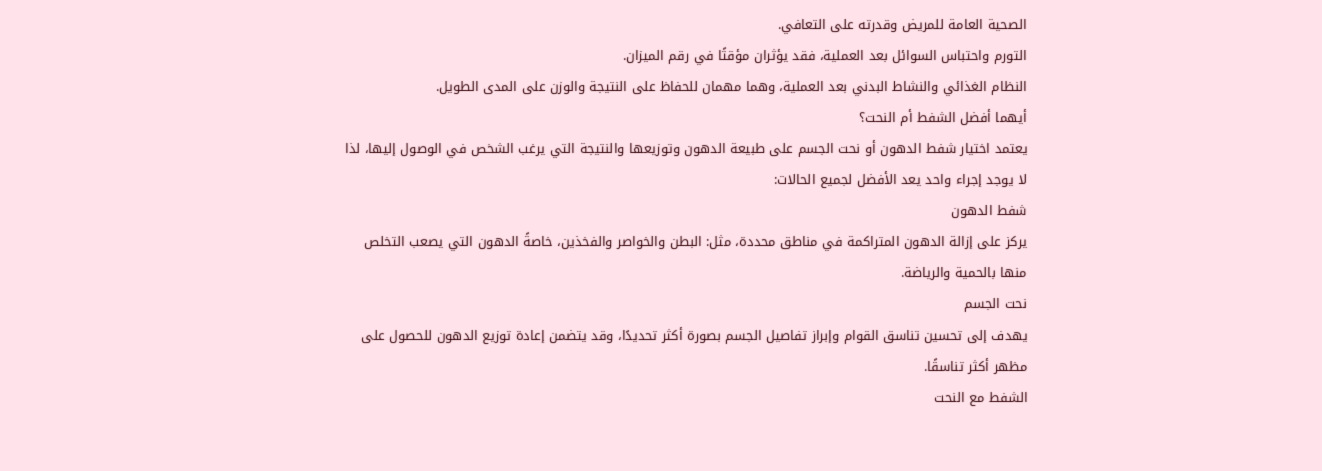الصحية العامة للمريض وقدرته على التعافي.
التورم واحتباس السوائل بعد العملية، فقد يؤثران مؤقتًا في رقم الميزان.
النظام الغذائي والنشاط البدني بعد العملية، وهما مهمان للحفاظ على النتيجة والوزن على المدى الطويل.
أيهما أفضل الشفط أم النحت؟
يعتمد اختيار شفط الدهون أو نحت الجسم على طبيعة الدهون وتوزيعها والنتيجة التي يرغب الشخص في الوصول إليها، لذا لا يوجد إجراء واحد يعد الأفضل لجميع الحالات:
شفط الدهون
يركز على إزالة الدهون المتراكمة في مناطق محددة، مثل: البطن والخواصر والفخذين، خاصةً الدهون التي يصعب التخلص منها بالحمية والرياضة.
نحت الجسم
يهدف إلى تحسين تناسق القوام وإبراز تفاصيل الجسم بصورة أكثر تحديدًا، وقد يتضمن إعادة توزيع الدهون للحصول على مظهر أكثر تناسقًا.
الشفط مع النحت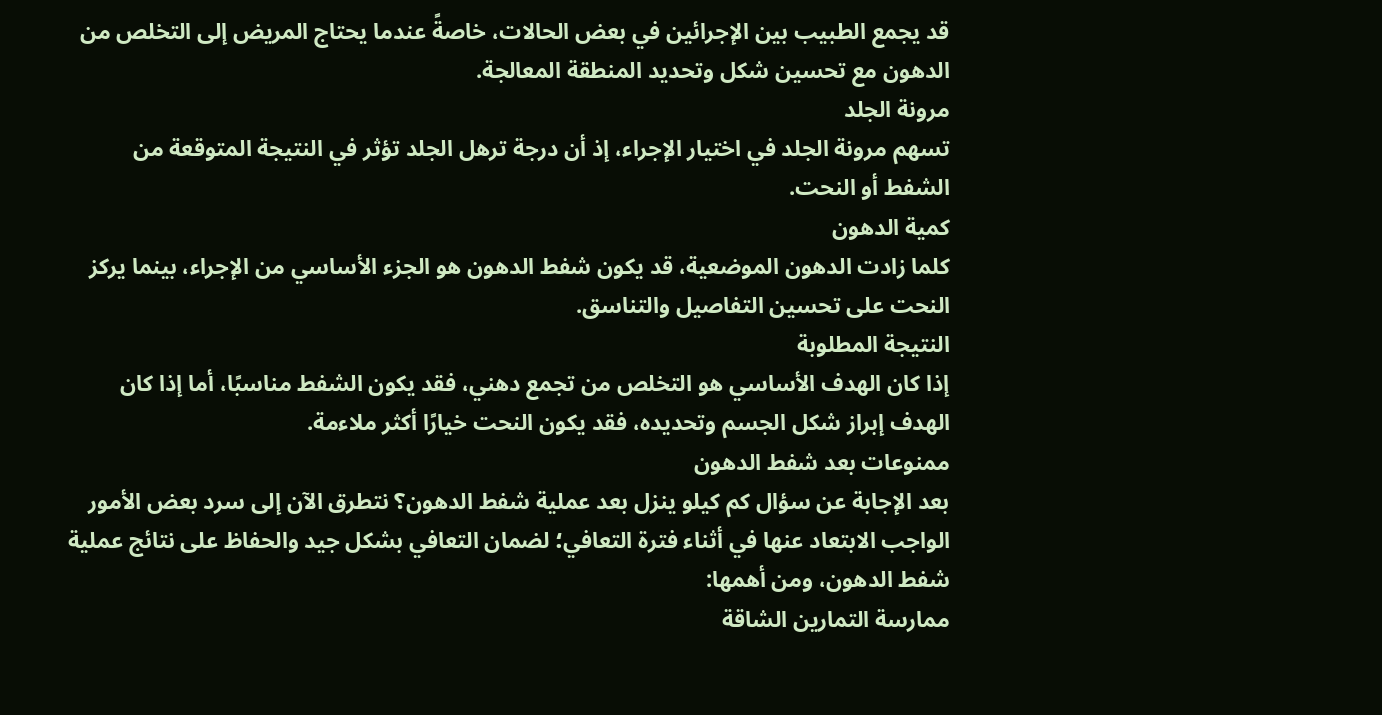قد يجمع الطبيب بين الإجرائين في بعض الحالات، خاصةً عندما يحتاج المريض إلى التخلص من الدهون مع تحسين شكل وتحديد المنطقة المعالجة.
مرونة الجلد
تسهم مرونة الجلد في اختيار الإجراء، إذ أن درجة ترهل الجلد تؤثر في النتيجة المتوقعة من الشفط أو النحت.
كمية الدهون
كلما زادت الدهون الموضعية، قد يكون شفط الدهون هو الجزء الأساسي من الإجراء، بينما يركز النحت على تحسين التفاصيل والتناسق.
النتيجة المطلوبة
إذا كان الهدف الأساسي هو التخلص من تجمع دهني، فقد يكون الشفط مناسبًا، أما إذا كان الهدف إبراز شكل الجسم وتحديده، فقد يكون النحت خيارًا أكثر ملاءمة.
ممنوعات بعد شفط الدهون
بعد الإجابة عن سؤال كم كيلو ينزل بعد عملية شفط الدهون؟ نتطرق الآن إلى سرد بعض الأمور الواجب الابتعاد عنها في أثناء فترة التعافي؛ لضمان التعافي بشكل جيد والحفاظ على نتائج عملية شفط الدهون، ومن أهمها:
ممارسة التمارين الشاقة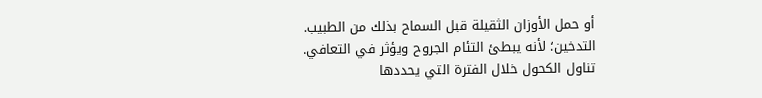أو حمل الأوزان الثقيلة قبل السماح بذلك من الطبيب.
التدخين؛ لأنه يبطئ التئام الجروح ويؤثر في التعافي.
تناول الكحول خلال الفترة التي يحددها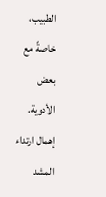الطبيب، خاصةً مع بعض الأدوية.
إهمال ارتداء المشد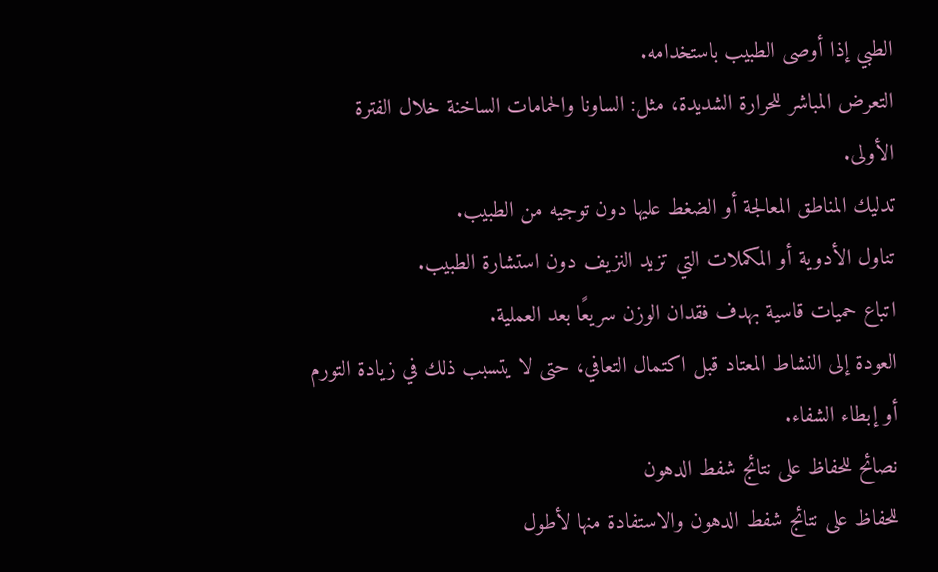الطبي إذا أوصى الطبيب باستخدامه.
التعرض المباشر للحرارة الشديدة، مثل: الساونا والحمامات الساخنة خلال الفترة الأولى.
تدليك المناطق المعالجة أو الضغط عليها دون توجيه من الطبيب.
تناول الأدوية أو المكملات التي تزيد النزيف دون استشارة الطبيب.
اتباع حميات قاسية بهدف فقدان الوزن سريعًا بعد العملية.
العودة إلى النشاط المعتاد قبل اكتمال التعافي، حتى لا يتسبب ذلك في زيادة التورم أو إبطاء الشفاء.
نصائح للحفاظ على نتائج شفط الدهون
للحفاظ على نتائج شفط الدهون والاستفادة منها لأطول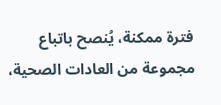فترة ممكنة، يُنصح باتباع مجموعة من العادات الصحية،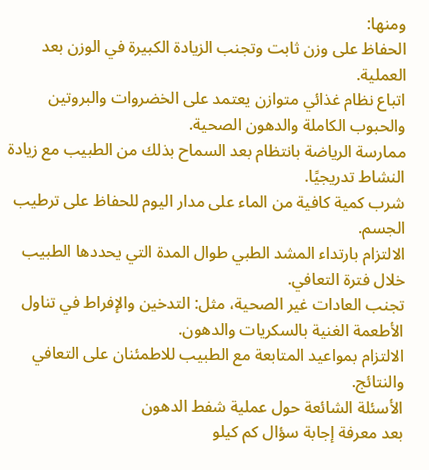ومنها:
الحفاظ على وزن ثابت وتجنب الزيادة الكبيرة في الوزن بعد العملية.
اتباع نظام غذائي متوازن يعتمد على الخضروات والبروتين والحبوب الكاملة والدهون الصحية.
ممارسة الرياضة بانتظام بعد السماح بذلك من الطبيب مع زيادة النشاط تدريجيًا.
شرب كمية كافية من الماء على مدار اليوم للحفاظ على ترطيب الجسم.
الالتزام بارتداء المشد الطبي طوال المدة التي يحددها الطبيب خلال فترة التعافي.
تجنب العادات غير الصحية، مثل: التدخين والإفراط في تناول الأطعمة الغنية بالسكريات والدهون.
الالتزام بمواعيد المتابعة مع الطبيب للاطمئنان على التعافي والنتائج.
الأسئلة الشائعة حول عملية شفط الدهون
بعد معرفة إجابة سؤال كم كيلو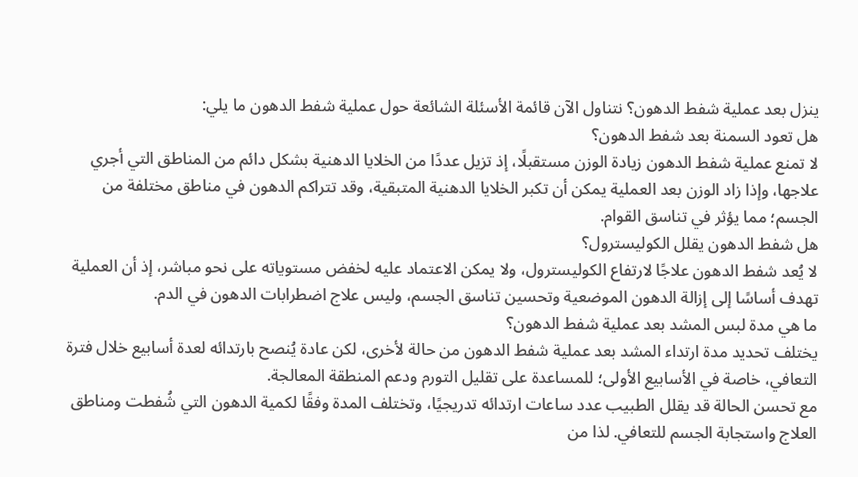ينزل بعد عملية شفط الدهون؟ نتناول الآن قائمة الأسئلة الشائعة حول عملية شفط الدهون ما يلي:
هل تعود السمنة بعد شفط الدهون؟
لا تمنع عملية شفط الدهون زيادة الوزن مستقبلًا، إذ تزيل عددًا من الخلايا الدهنية بشكل دائم من المناطق التي أجري علاجها، وإذا زاد الوزن بعد العملية يمكن أن تكبر الخلايا الدهنية المتبقية، وقد تتراكم الدهون في مناطق مختلفة من الجسم؛ مما يؤثر في تناسق القوام.
هل شفط الدهون يقلل الكوليسترول؟
لا يُعد شفط الدهون علاجًا لارتفاع الكوليسترول، ولا يمكن الاعتماد عليه لخفض مستوياته على نحو مباشر، إذ أن العملية تهدف أساسًا إلى إزالة الدهون الموضعية وتحسين تناسق الجسم، وليس علاج اضطرابات الدهون في الدم.
ما هي مدة لبس المشد بعد عملية شفط الدهون؟
يختلف تحديد مدة ارتداء المشد بعد عملية شفط الدهون من حالة لأخرى، لكن عادة يُنصح بارتدائه لعدة أسابيع خلال فترة التعافي، خاصة في الأسابيع الأولى؛ للمساعدة على تقليل التورم ودعم المنطقة المعالجة.
مع تحسن الحالة قد يقلل الطبيب عدد ساعات ارتدائه تدريجيًا، وتختلف المدة وفقًا لكمية الدهون التي شُفطت ومناطق العلاج واستجابة الجسم للتعافي. لذا من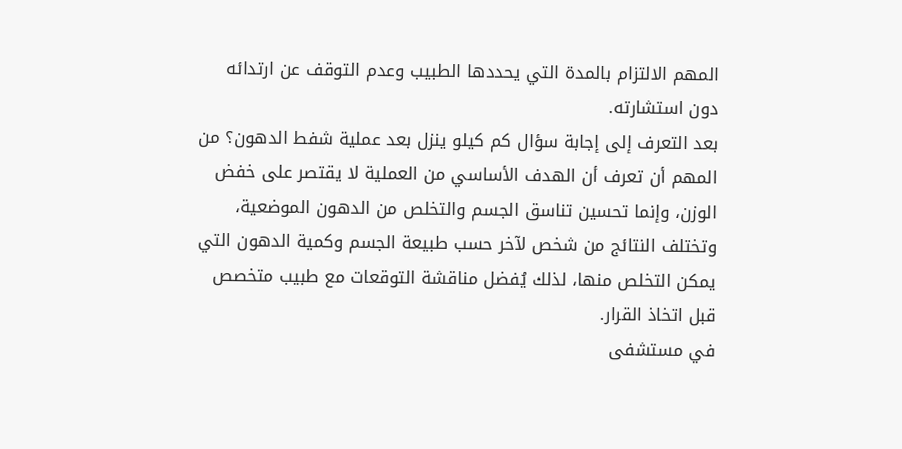المهم الالتزام بالمدة التي يحددها الطبيب وعدم التوقف عن ارتدائه دون استشارته.
بعد التعرف إلى إجابة سؤال كم كيلو ينزل بعد عملية شفط الدهون؟ من المهم أن تعرف أن الهدف الأساسي من العملية لا يقتصر على خفض الوزن، وإنما تحسين تناسق الجسم والتخلص من الدهون الموضعية، وتختلف النتائج من شخص لآخر حسب طبيعة الجسم وكمية الدهون التي يمكن التخلص منها، لذلك يُفضل مناقشة التوقعات مع طبيب متخصص قبل اتخاذ القرار.
في مستشفى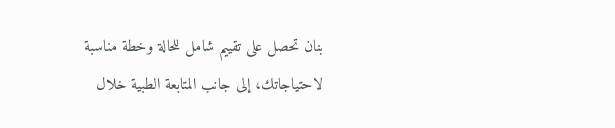بنان تحصل على تقييم شامل للحالة وخطة مناسبة لاحتياجاتك، إلى جانب المتابعة الطبية خلال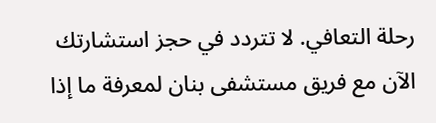رحلة التعافي. لا تتردد في حجز استشارتك الآن مع فريق مستشفى بنان لمعرفة ما إذا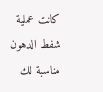كانت عملية شفط الدهون مناسبة لك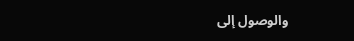والوصول إلى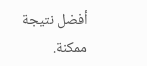أفضل نتيجة ممكنة.